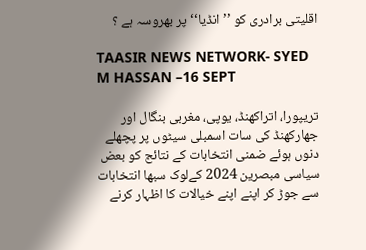اقلیتی برادری کو ’’ انڈیا‘‘ پر بھروسہ ہے ؟

TAASIR NEWS NETWORK- SYED M HASSAN –16 SEPT

تریپورا، اتراکھنڈ، یوپی، مغربی بنگال اور جھارکھنڈ کی سات اسمبلی سیٹوں پر پچھلے دنوں ہوئے ضمنی انتخابات کے نتائج کو بعض سیاسی مبصرین 2024 کےلوک سبھا انتخابات سے جوڑ کر اپنے اپنے خیالات کا اظہار کرنے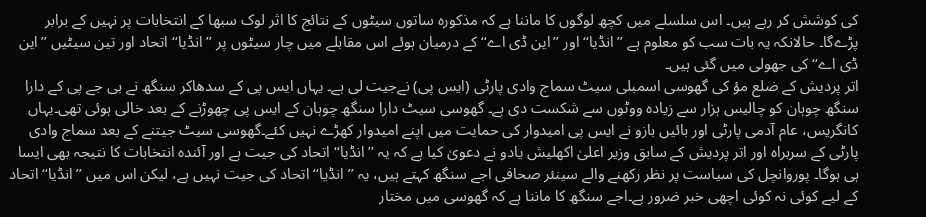کی کوشش کر رہے ہیں۔ اس سلسلے میں کچھ لوگوں کا ماننا ہے کہ مذکورہ ساتوں سیٹوں کے نتائج کا اثر لوک سبھا کے انتخابات پر نہیں کے برابر پڑےگا۔ حالانکہ یہ بات سب کو معلوم ہے ’’انڈیا‘‘ اور ’’این ڈی اے‘‘ کے درمیان ہوئے اس مقابلے میں چار سیٹوں پر ’’انڈیا‘‘ اتحاد اور تین سیٹیں ’’این ڈی اے‘‘ کی جھولی میں گئی ہیں۔
اتر پردیش کے ضلع مؤ کی گھوسی اسمبلی سیٹ سماج وادی پارٹی (ایس پی) نےجیت لی ہے۔ یہاں ایس پی کے سدھاکر سنگھ نے بی جے پی کے دارا سنگھ چوہان کو چالیس ہزار سے زیادہ ووٹوں سے شکست دی ہے۔ گھوسی سیٹ دارا سنگھ چوہان کے ایس پی چھوڑنے کے بعد خالی ہوئی تھی۔یہاں کانگریس، عام آدمی پارٹی اور بائیں بازو نے ایس پی امیدوار کی حمایت میں اپنے امیدوار کھڑے نہیں کئے۔گھوسی سیٹ جیتنے کے بعد سماج وادی پارٹی کے سربراہ اور اتر پردیش کے سابق وزیر اعلیٰ اکھلیش یادو نے دعویٰ کیا ہے کہ یہ ’’انڈیا‘‘ اتحاد کی جیت ہے اور آئندہ انتخابات کا نتیجہ بھی ایسا ہی ہوگا۔ پوروانچل کی سیاست پر نظر رکھنے والے سینئر صحافی اجے سنگھ کہتے ہیں، یہ ’’انڈیا‘‘ اتحاد کی جیت نہیں ہے، لیکن اس میں ’’انڈیا‘‘ اتحاد کے لیے کوئی نہ کوئی اچھی خبر ضرور ہے۔اجے سنگھ کا ماننا ہے کہ گھوسی میں مختار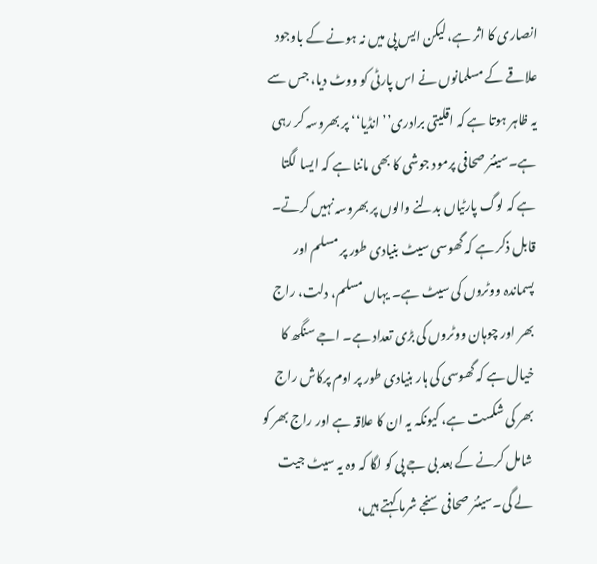انصاری کا اثر ہے، لیکن ایس پی میں نہ ہونے کے باوجود علاقے کے مسلمانوں نے اس پارٹی کو ووٹ دیا، جس سے یہ ظاہر ہوتا ہے کہ اقلیتی برادری’’ انڈیا‘‘ پر بھروسہ کر رہی ہے۔سینئر صحافی پرمود جوشی کا بھی ماننا ہے کہ ایسا لگتا ہے کہ لوگ پارٹیاں بدلنے والوں پر بھروسہ نہیں کرتے۔
قابل ذکر ہے کہ گھوسی سیٹ بنیادی طور پر مسلم اور پسماندہ ووٹروں کی سیٹ ہے۔ یہاں مسلم، دلت، راج بھر اور چوہان ووٹروں کی بڑی تعداد ہے۔ اجے سنگھ کا خیال ہے کہ گھوسی کی ہار بنیادی طور پر اوم پرکاش راج بھر کی شکست ہے، کیونکہ یہ ان کا علاقہ ہے اور راج بھر کو شامل کرنے کے بعد بی جے پی کو لگا کہ وہ یہ سیٹ جیت لے گی۔سینئر صحافی سنجے شرما کہتے ہیں،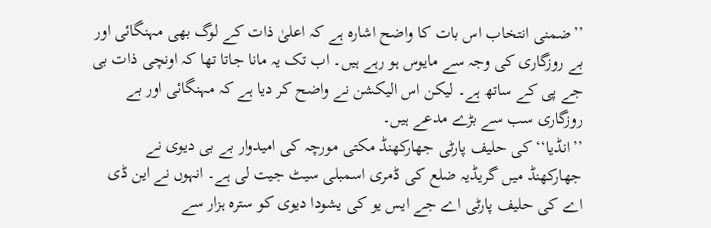’’ضمنی انتخاب اس بات کا واضح اشارہ ہے کہ اعلیٰ ذات کے لوگ بھی مہنگائی اور بے روزگاری کی وجہ سے مایوس ہو رہے ہیں۔ اب تک یہ مانا جاتا تھا کہ اونچی ذات بی جے پی کے ساتھ ہے۔ لیکن اس الیکشن نے واضح کر دیا ہے کہ مہنگائی اور بے روزگاری سب سے بڑے مدعے ہیں۔
’’انڈیا‘‘ کی حلیف پارٹی جھارکھنڈ مکتی مورچہ کی امیدوار بے بی دیوی نے جھارکھنڈ میں گریڈیہ ضلع کی ڈمری اسمبلی سیٹ جیت لی ہے۔ انہوں نے این ڈی اے کی حلیف پارٹی اے جے ایس یو کی یشودا دیوی کو سترہ ہزار سے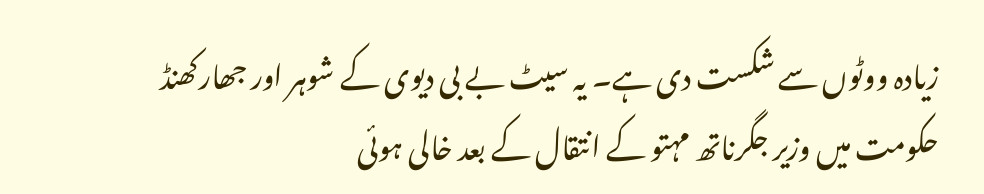زیادہ ووٹوں سے شکست دی ہے۔ یہ سیٹ بے بی دیوی کے شوہر اور جھارکھنڈ حکومت میں وزیر جگرناتھ مہتو کے انتقال کے بعد خالی ہوئی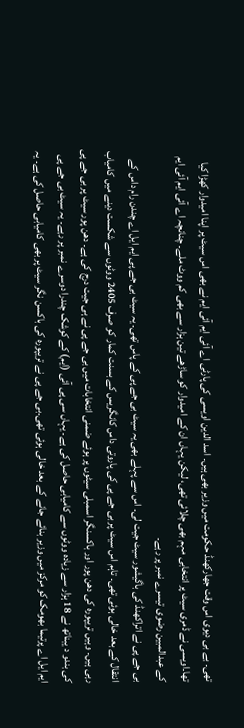تھی۔ بے بی دیوی اس وقت جھارکھنڈ حکومت میں وزیر بھی ہیں۔ اسد الدین اویسی کی پارٹی اے آئی ایم آئی ایم نے بھی اس سیٹ پر اپنا امیدوار کھڑا کیا تھا۔اویسی نے ڈمری سیٹ پر انتخابی مہم بھی چلائی تھی، لیکن یہاں ان کے امیدوار کو ساڑھے تین ہزار سے بھی کم ووٹ ملے۔ چنانچہ اے آئی ایم آئی ایم کے عبدالمبین رضوی تیسرے نمبر پر رہے۔
بی جے پی نے اتراکھنڈ کی باگیشور سیٹ جیت لی۔ اس سے پہلے بھی یہ سیٹ بی جے پی کے پاس تھی۔ یہ سیٹ بی جے پی ایم ایل اے چندن رام داس کے انتقال کے بعد خالی ہوئی تھی۔ تاہم اس سیٹ پر بی جے پی کی پاروتی داس کانگریس کے بسنت کمار کو صرف 2405 ووٹوں سے شکست دینے میں کامیاب رہی ہیں۔ وہیں تریپورہ کی دھن پور اور باکسنگر اسمبلی سیٹوں پر ہوئے ضمنی انتخابات میں بی جے پی نے ہی جیت درج کی ہے۔ دھن پور سیٹ پر بی جے پی کی بندو د یبناتھ نے 18 ہزار سے زیادہ ووٹوں سے کامیابی حاصل کی ہے۔ یہاں سی پی آئی (ایم) کے کوشک چندرا دوسرے نمبر پر رہے۔ یہ سیٹ بی جے پی ایم ایل اے پرتیما بھومک کو مرکز میں وزیر بنائے جانے کے بعد خالی ہوئی تھی۔بی جے پی نے تریپورہ کی باکسن نگر سیٹ پر بھی کامیابی حاصل کی ہے۔ یہ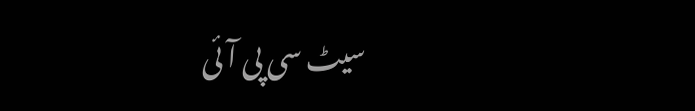سیٹ سی پی آئی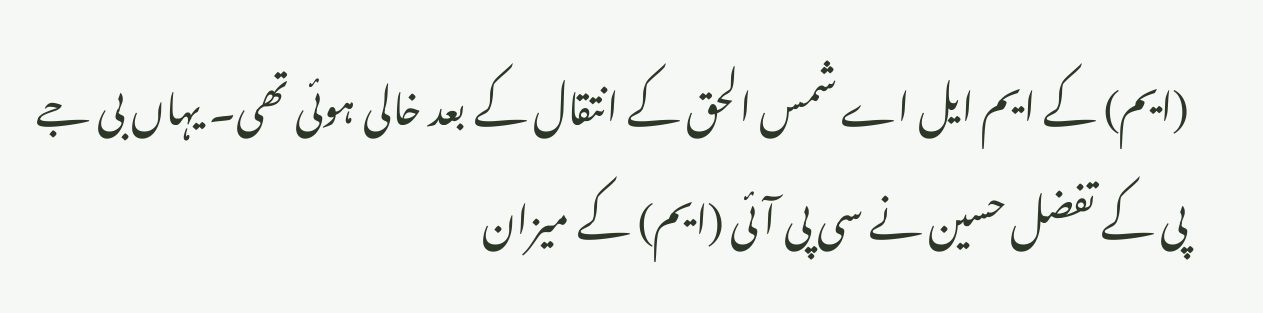(ایم) کے ایم ایل اے شمس الحق کے انتقال کے بعد خالی ہوئی تھی۔ یہاں بی جے پی کے تفضل حسین نے سی پی آئی (ایم) کے میزان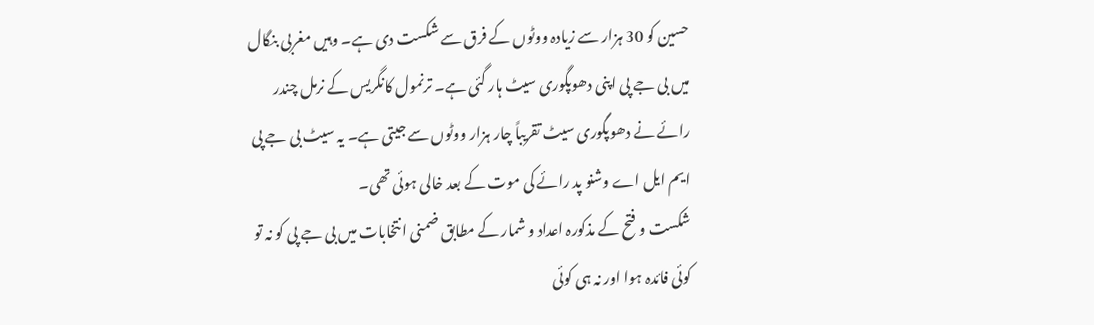حسین کو 30 ہزار سے زیادہ ووٹوں کے فرق سے شکست دی ہے۔ وہیں مغربی بنگال میں بی جے پی اپنی دھوپگوری سیٹ ہار گئی ہے۔ ترنمول کانگریس کے نرمل چندر رائے نے دھوپگوری سیٹ تقریباً چار ہزار ووٹوں سے جیتی ہے۔ یہ سیٹ بی جے پی ایم ایل اے وشنو پد رائے کی موت کے بعد خالی ہوئی تھی۔
شکست و فتح کے مذکورہ اعداد و شمار کے مطابق ضمنی انتخابات میں بی جے پی کو نہ تو کوئی فائدہ ہوا اور نہ ہی کوئی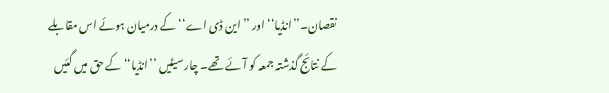نقصان۔’’انڈیا‘‘ اور ’’این ڈی اے‘‘ کے درمیان ہوئے اس مقابلے کے نتائج گذشتہ جمعہ کو آ ئے تھے۔ چار سیٹیں ’’انڈیا‘‘ کے حق میں گئیں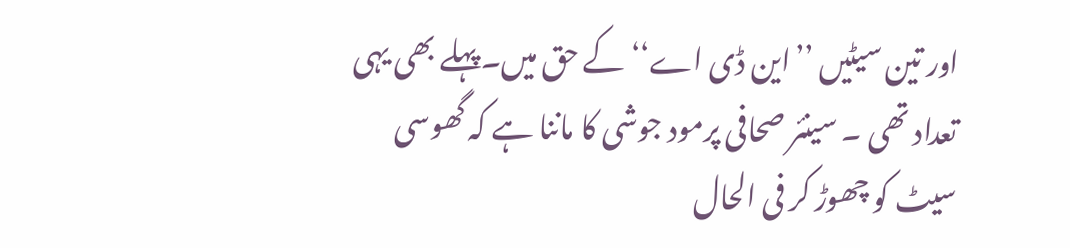اور تین سیٹیں ’’این ڈی اے‘‘کے حق میں۔پہلے بھی یہی تعداد تھی ۔ سینئر صحافی پرمود جوشی کا ماننا ہے کہ گھوسی سیٹ کو چھوڑ کر فی الحال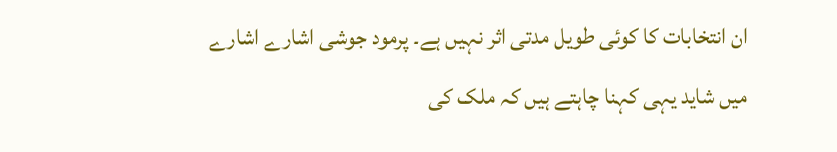ان انتخابات کا کوئی طویل مدتی اثر نہیں ہے۔ پرمود جوشی اشارے اشارے میں شاید یہی کہنا چاہتے ہیں کہ ملک کی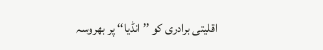اقلیتی برادری کو ’’ انڈیا‘‘ پر بھروسہ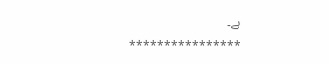ہے۔
****************